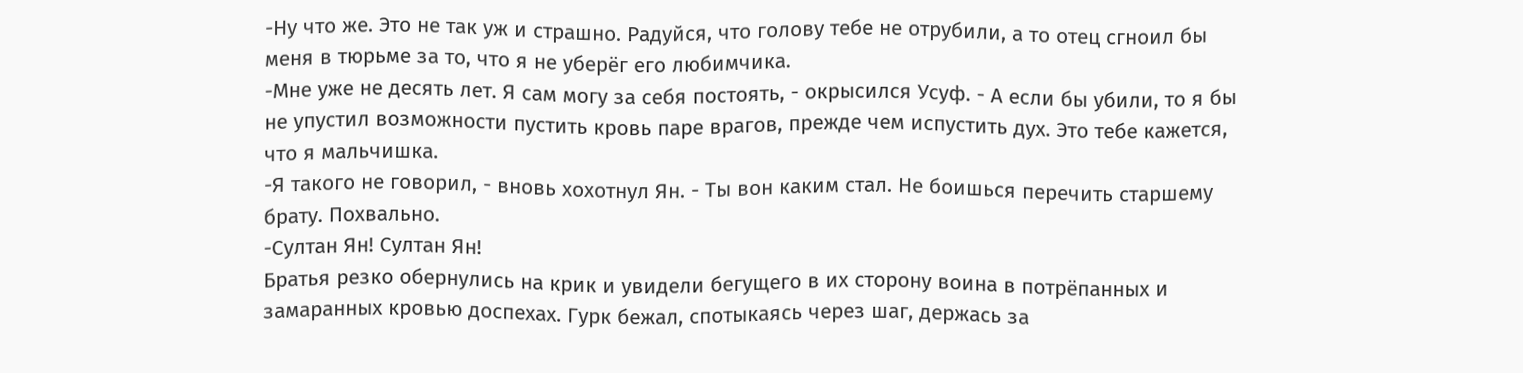-Ну что же. Это не так уж и страшно. Радуйся, что голову тебе не отрубили, а то отец сгноил бы меня в тюрьме за то, что я не уберёг его любимчика.
-Мне уже не десять лет. Я сам могу за себя постоять, - окрысился Усуф. - А если бы убили, то я бы не упустил возможности пустить кровь паре врагов, прежде чем испустить дух. Это тебе кажется, что я мальчишка.
-Я такого не говорил, - вновь хохотнул Ян. - Ты вон каким стал. Не боишься перечить старшему брату. Похвально.
-Султан Ян! Султан Ян!
Братья резко обернулись на крик и увидели бегущего в их сторону воина в потрёпанных и замаранных кровью доспехах. Гурк бежал, спотыкаясь через шаг, держась за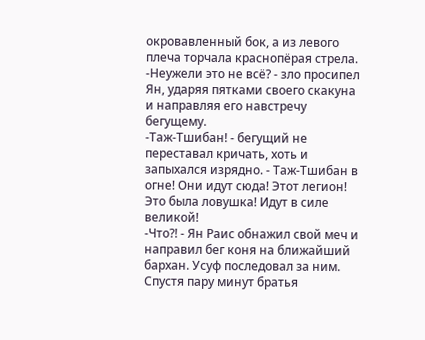окровавленный бок, а из левого плеча торчала краснопёрая стрела.
-Неужели это не всё? - зло просипел Ян, ударяя пятками своего скакуна и направляя его навстречу бегущему.
-Таж-Тшибан! - бегущий не переставал кричать, хоть и запыхался изрядно. - Таж-Тшибан в огне! Они идут сюда! Этот легион! Это была ловушка! Идут в силе великой!
-Что?! - Ян Раис обнажил свой меч и направил бег коня на ближайший бархан. Усуф последовал за ним.
Спустя пару минут братья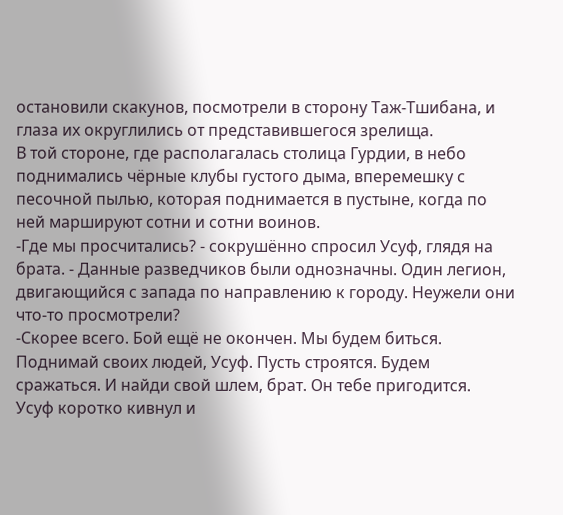остановили скакунов, посмотрели в сторону Таж-Тшибана, и глаза их округлились от представившегося зрелища.
В той стороне, где располагалась столица Гурдии, в небо поднимались чёрные клубы густого дыма, вперемешку с песочной пылью, которая поднимается в пустыне, когда по ней маршируют сотни и сотни воинов.
-Где мы просчитались? - сокрушённо спросил Усуф, глядя на брата. - Данные разведчиков были однозначны. Один легион, двигающийся с запада по направлению к городу. Неужели они что-то просмотрели?
-Скорее всего. Бой ещё не окончен. Мы будем биться. Поднимай своих людей, Усуф. Пусть строятся. Будем сражаться. И найди свой шлем, брат. Он тебе пригодится.
Усуф коротко кивнул и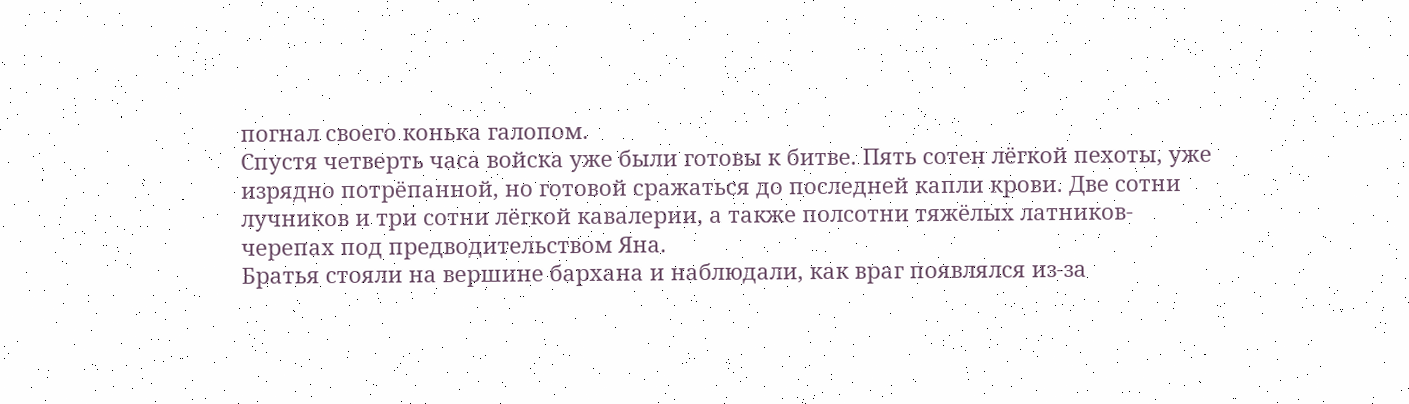погнал своего конька галопом.
Спустя четверть часа войска уже были готовы к битве. Пять сотен лёгкой пехоты, уже изрядно потрёпанной, но готовой сражаться до последней капли крови. Две сотни лучников и три сотни лёгкой кавалерии, а также полсотни тяжёлых латников-черепах под предводительством Яна.
Братья стояли на вершине бархана и наблюдали, как враг появлялся из-за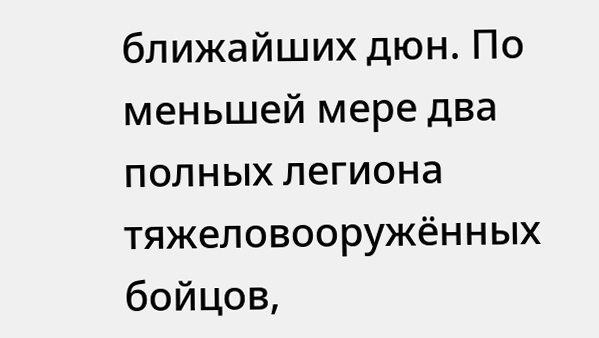ближайших дюн. По меньшей мере два полных легиона тяжеловооружённых бойцов,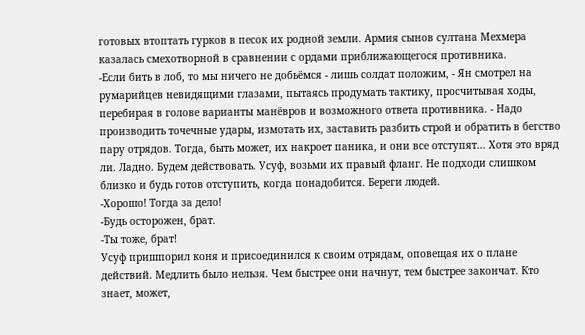готовых втоптать гурков в песок их родной земли. Армия сынов султана Мехмера казалась смехотворной в сравнении с ордами приближающегося противника.
-Если бить в лоб, то мы ничего не добьёмся - лишь солдат положим, - Ян смотрел на румарийцев невидящими глазами, пытаясь продумать тактику, просчитывая ходы, перебирая в голове варианты манёвров и возможного ответа противника. - Надо производить точечные удары, измотать их, заставить разбить строй и обратить в бегство пару отрядов. Тогда, быть может, их накроет паника, и они все отступят... Хотя это вряд ли. Ладно. Будем действовать. Усуф, возьми их правый фланг. Не подходи слишком близко и будь готов отступить, когда понадобится. Береги людей.
-Хорошо! Тогда за дело!
-Будь осторожен, брат.
-Ты тоже, брат!
Усуф пришпорил коня и присоединился к своим отрядам, оповещая их о плане действий. Медлить было нельзя. Чем быстрее они начнут, тем быстрее закончат. Кто знает, может,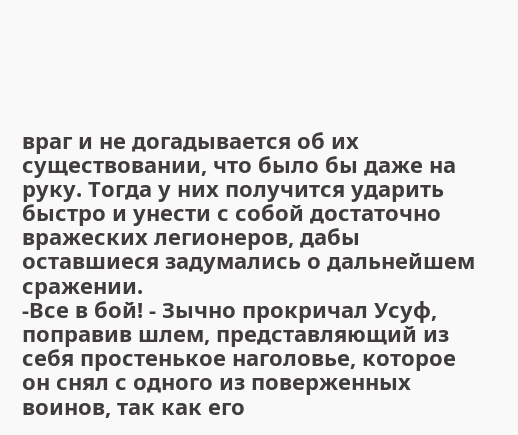враг и не догадывается об их существовании, что было бы даже на руку. Тогда у них получится ударить быстро и унести с собой достаточно вражеских легионеров, дабы оставшиеся задумались о дальнейшем сражении.
-Все в бой! - Зычно прокричал Усуф, поправив шлем, представляющий из себя простенькое наголовье, которое он снял с одного из поверженных воинов, так как его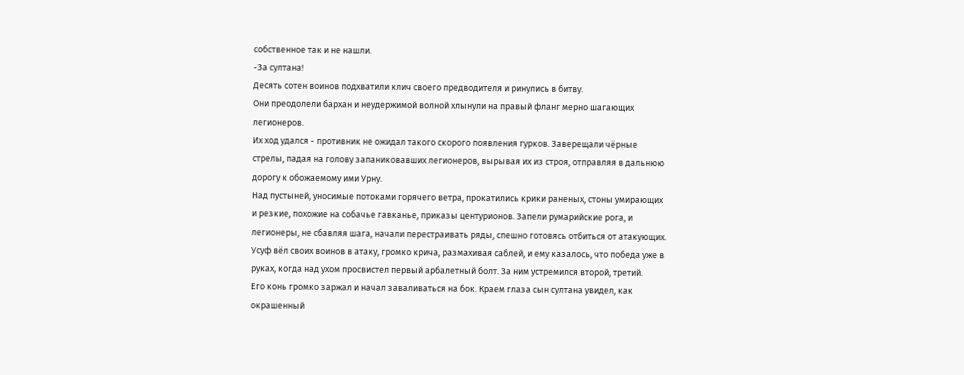собственное так и не нашли.
-За султана!
Десять сотен воинов подхватили клич своего предводителя и ринулись в битву.
Они преодолели бархан и неудержимой волной хлынули на правый фланг мерно шагающих легионеров.
Их ход удался - противник не ожидал такого скорого появления гурков. Заверещали чёрные стрелы, падая на голову запаниковавших легионеров, вырывая их из строя, отправляя в дальнюю дорогу к обожаемому ими Урну.
Над пустыней, уносимые потоками горячего ветра, прокатились крики раненых, стоны умирающих и резкие, похожие на собачье гавканье, приказы центурионов. Запели румарийские рога, и легионеры, не сбавляя шага, начали перестраивать ряды, спешно готовясь отбиться от атакующих.
Усуф вёл своих воинов в атаку, громко крича, размахивая саблей, и ему казалось, что победа уже в руках, когда над ухом просвистел первый арбалетный болт. За ним устремился второй, третий.
Его конь громко заржал и начал заваливаться на бок. Краем глаза сын султана увидел, как окрашенный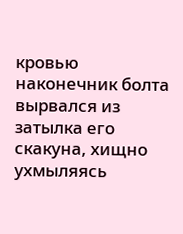кровью наконечник болта вырвался из затылка его скакуна, хищно ухмыляясь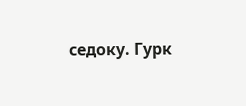седоку. Гурк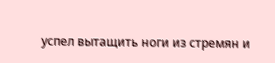успел вытащить ноги из стремян и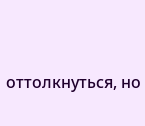оттолкнуться, но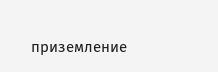приземление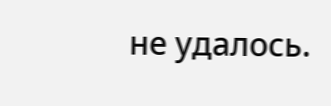не удалось.